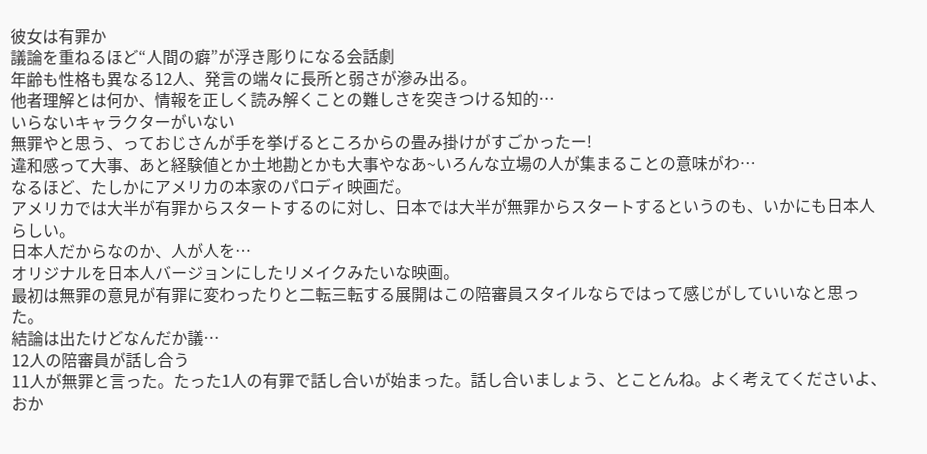彼女は有罪か
議論を重ねるほど“人間の癖”が浮き彫りになる会話劇
年齢も性格も異なる12人、発言の端々に長所と弱さが滲み出る。
他者理解とは何か、情報を正しく読み解くことの難しさを突きつける知的…
いらないキャラクターがいない
無罪やと思う、っておじさんが手を挙げるところからの畳み掛けがすごかったー!
違和感って大事、あと経験値とか土地勘とかも大事やなあ~いろんな立場の人が集まることの意味がわ…
なるほど、たしかにアメリカの本家のパロディ映画だ。
アメリカでは大半が有罪からスタートするのに対し、日本では大半が無罪からスタートするというのも、いかにも日本人らしい。
日本人だからなのか、人が人を…
オリジナルを日本人バージョンにしたリメイクみたいな映画。
最初は無罪の意見が有罪に変わったりと二転三転する展開はこの陪審員スタイルならではって感じがしていいなと思った。
結論は出たけどなんだか議…
12人の陪審員が話し合う
11人が無罪と言った。たった1人の有罪で話し合いが始まった。話し合いましょう、とことんね。よく考えてくださいよ、おか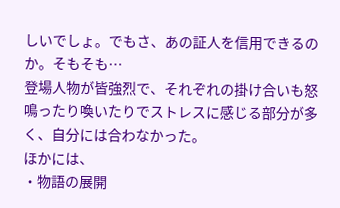しいでしょ。でもさ、あの証人を信用できるのか。そもそも…
登場人物が皆強烈で、それぞれの掛け合いも怒鳴ったり喚いたりでストレスに感じる部分が多く、自分には合わなかった。
ほかには、
・物語の展開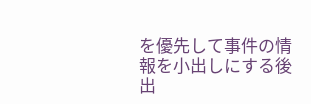を優先して事件の情報を小出しにする後出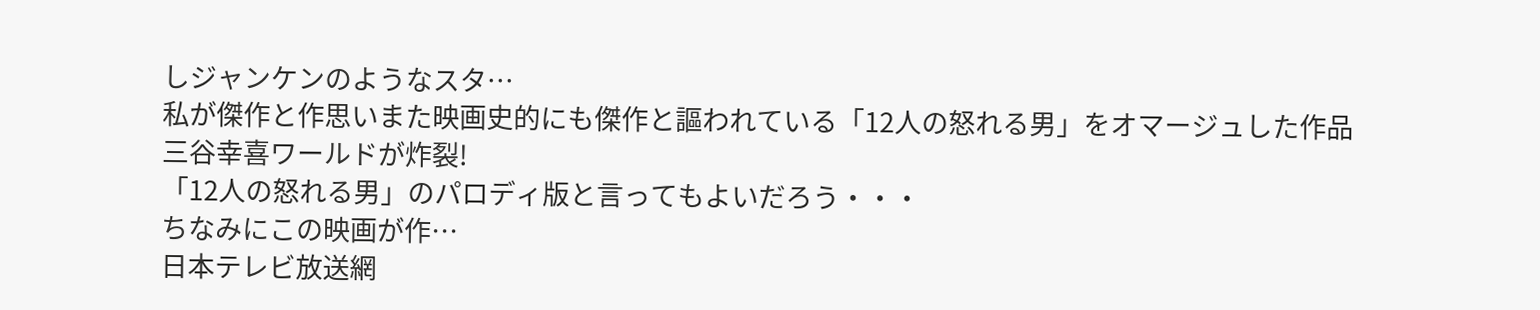しジャンケンのようなスタ…
私が傑作と作思いまた映画史的にも傑作と謳われている「12人の怒れる男」をオマージュした作品
三谷幸喜ワールドが炸裂!
「12人の怒れる男」のパロディ版と言ってもよいだろう・・・
ちなみにこの映画が作…
日本テレビ放送網